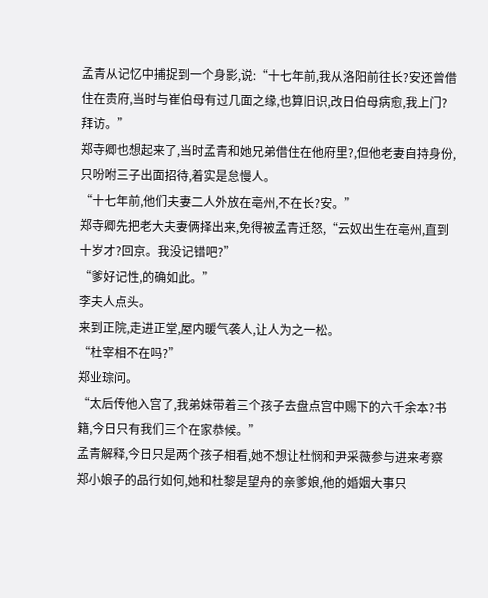孟青从记忆中捕捉到一个身影,说:“十七年前,我从洛阳前往长?安还曾借住在贵府,当时与崔伯母有过几面之缘,也算旧识,改日伯母病愈,我上门?拜访。”
郑寺卿也想起来了,当时孟青和她兄弟借住在他府里?,但他老妻自持身份,只吩咐三子出面招待,着实是怠慢人。
“十七年前,他们夫妻二人外放在亳州,不在长?安。”
郑寺卿先把老大夫妻俩择出来,免得被孟青迁怒,“云奴出生在亳州,直到十岁才?回京。我没记错吧?”
“爹好记性,的确如此。”
李夫人点头。
来到正院,走进正堂,屋内暖气袭人,让人为之一松。
“杜宰相不在吗?”
郑业琮问。
“太后传他入宫了,我弟妹带着三个孩子去盘点宫中赐下的六千余本?书籍,今日只有我们三个在家恭候。”
孟青解释,今日只是两个孩子相看,她不想让杜悯和尹采薇参与进来考察郑小娘子的品行如何,她和杜黎是望舟的亲爹娘,他的婚姻大事只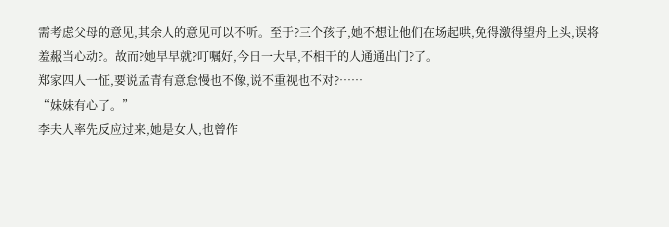需考虑父母的意见,其余人的意见可以不听。至于?三个孩子,她不想让他们在场起哄,免得激得望舟上头,误将羞赧当心动?。故而?她早早就?叮嘱好,今日一大早,不相干的人通通出门?了。
郑家四人一怔,要说孟青有意怠慢也不像,说不重视也不对?……
“妹妹有心了。”
李夫人率先反应过来,她是女人,也曾作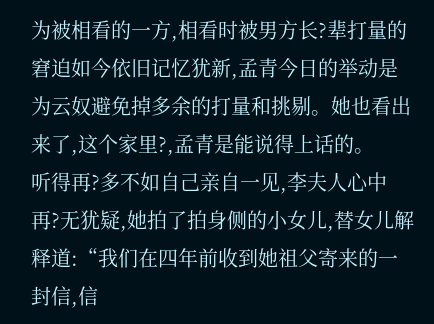为被相看的一方,相看时被男方长?辈打量的窘迫如今依旧记忆犹新,孟青今日的举动是为云奴避免掉多余的打量和挑剔。她也看出来了,这个家里?,孟青是能说得上话的。
听得再?多不如自己亲自一见,李夫人心中再?无犹疑,她拍了拍身侧的小女儿,替女儿解释道:“我们在四年前收到她祖父寄来的一封信,信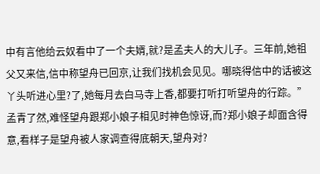中有言他给云奴看中了一个夫婿,就?是孟夫人的大儿子。三年前,她祖父又来信,信中称望舟已回京,让我们找机会见见。哪晓得信中的话被这丫头听进心里?了,她每月去白马寺上香,都要打听打听望舟的行踪。”
孟青了然,难怪望舟跟郑小娘子相见时神色惊讶,而?郑小娘子却面含得意,看样子是望舟被人家调查得底朝天,望舟对?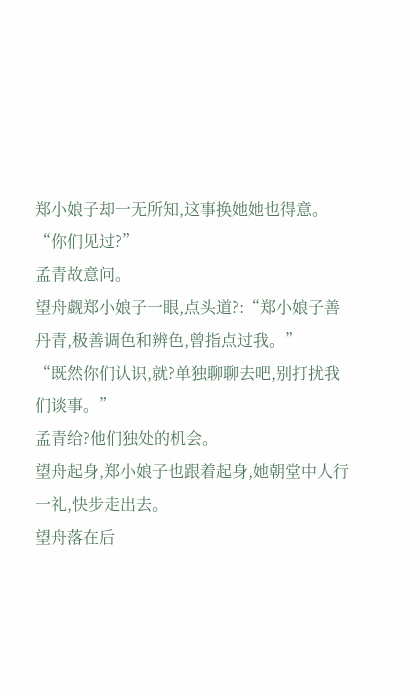郑小娘子却一无所知,这事换她她也得意。
“你们见过?”
孟青故意问。
望舟觑郑小娘子一眼,点头道?:“郑小娘子善丹青,极善调色和辨色,曾指点过我。”
“既然你们认识,就?单独聊聊去吧,别打扰我们谈事。”
孟青给?他们独处的机会。
望舟起身,郑小娘子也跟着起身,她朝堂中人行一礼,快步走出去。
望舟落在后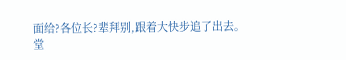面给?各位长?辈拜别,跟着大快步追了出去。
堂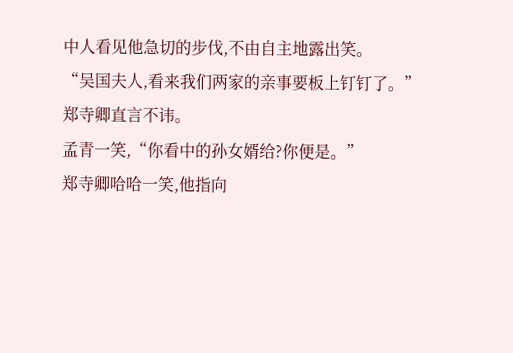中人看见他急切的步伐,不由自主地露出笑。
“吴国夫人,看来我们两家的亲事要板上钉钉了。”
郑寺卿直言不讳。
孟青一笑,“你看中的孙女婿给?你便是。”
郑寺卿哈哈一笑,他指向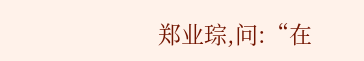郑业琮,问:“在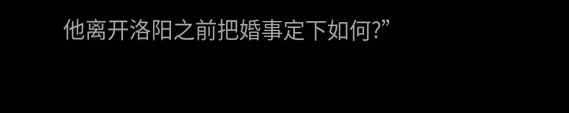他离开洛阳之前把婚事定下如何?”